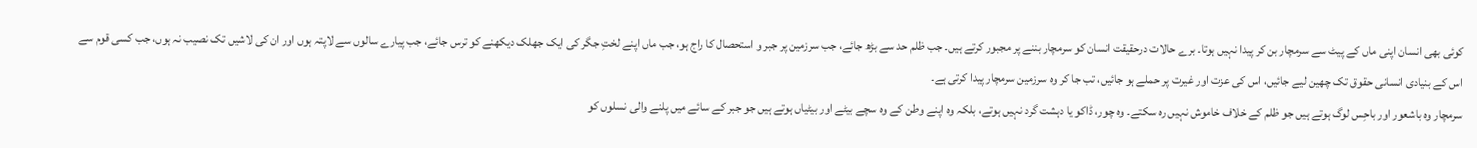کوئی بھی انسان اپنی ماں کے پیٹ سے سرمچار بن کر پیدا نہیں ہوتا۔ برے حالات درحقیقت انسان کو سرمچار بننے پر مجبور کرتے ہیں۔ جب ظلم حد سے بڑھ جائے، جب سرزمین پر جبر و استحصال کا راج ہو، جب ماں اپنے لختِ جگر کی ایک جھلک دیکھنے کو ترس جائے، جب پیارے سالوں سے لاپتہ ہوں اور ان کی لاشیں تک نصیب نہ ہوں، جب کسی قوم سے اس کے بنیادی انسانی حقوق تک چھین لیے جائیں، اس کی عزت اور غیرت پر حملے ہو جائیں، تب جا کر وہ سرزمین سرمچار پیدا کرتی ہے۔
سرمچار وہ باشعور اور باحِس لوگ ہوتے ہیں جو ظلم کے خلاف خاموش نہیں رہ سکتے۔ وہ چور، ڈاکو یا دہشت گرد نہیں ہوتے، بلکہ وہ اپنے وطن کے وہ سچے بیٹے اور بیٹیاں ہوتے ہیں جو جبر کے سائے میں پلنے والی نسلوں کو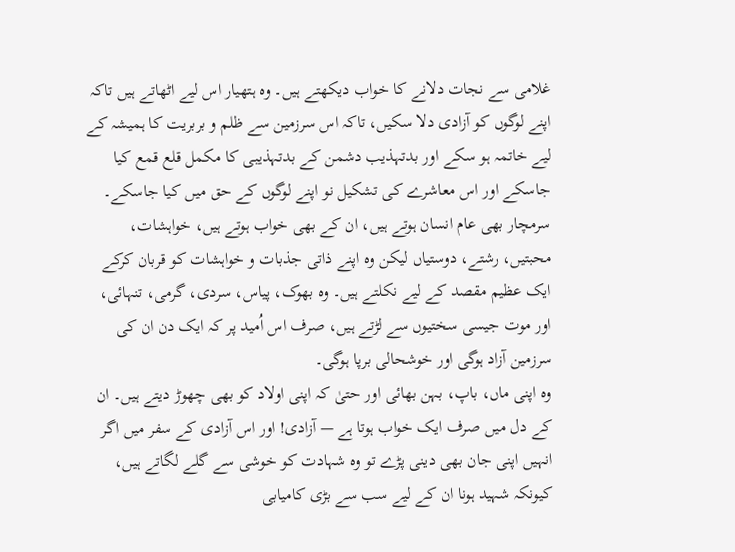غلامی سے نجات دلانے کا خواب دیکھتے ہیں۔ وہ ہتھیار اس لیے اٹھاتے ہیں تاکہ اپنے لوگوں کو آزادی دلا سکیں، تاکہ اس سرزمین سے ظلم و بربریت کا ہمیشہ کے لیے خاتمہ ہو سکے اور بدتہذیب دشمن کے بدتہذیبی کا مکمل قلع قمع کیا جاسکے اور اس معاشرے کی تشکیل نو اپنے لوگوں کے حق میں کیا جاسکے۔
سرمچار بھی عام انسان ہوتے ہیں، ان کے بھی خواب ہوتے ہیں، خواہشات، محبتیں، رشتے، دوستیاں لیکن وہ اپنے ذاتی جذبات و خواہشات کو قربان کرکے ایک عظیم مقصد کے لیے نکلتے ہیں۔ وہ بھوک، پیاس، سردی، گرمی، تنہائی، اور موت جیسی سختیوں سے لڑتے ہیں، صرف اس اُمید پر کہ ایک دن ان کی سرزمین آزاد ہوگی اور خوشحالی برپا ہوگی۔
وہ اپنی ماں، باپ، بہن بھائی اور حتیٰ کہ اپنی اولاد کو بھی چھوڑ دیتے ہیں۔ ان کے دل میں صرف ایک خواب ہوتا ہے — آزادی! اور اس آزادی کے سفر میں اگر انہیں اپنی جان بھی دینی پڑے تو وہ شہادت کو خوشی سے گلے لگاتے ہیں، کیونکہ شہید ہونا ان کے لیے سب سے بڑی کامیابی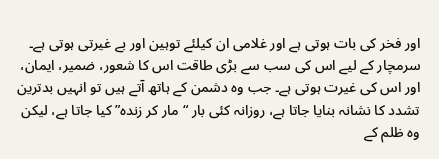اور فخر کی بات ہوتی ہے اور غلامی ان کیلئے توہین اور بے غیرتی ہوتی ہے۔
سرمچار کے لیے اس کی سب سے بڑی طاقت اس کا شعور، ضمیر، ایمان، اور اس کی غیرت ہوتی ہے۔ جب وہ دشمن کے ہاتھ آتے ہیں تو انہیں بدترین تشدد کا نشانہ بنایا جاتا ہے، روزانہ کئی بار “مار کر زندہ” کیا جاتا ہے، لیکن وہ ظلم کے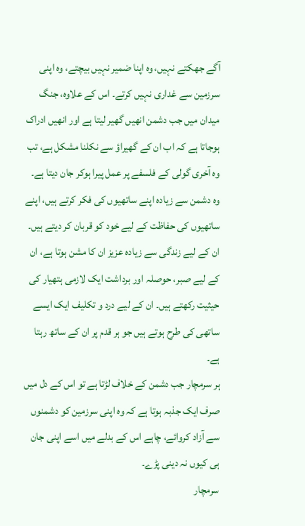آگے جھکتے نہیں، وہ اپنا ضمیر نہیں بیچتے، وہ اپنی سرزمین سے غداری نہیں کرتے۔ اس کے علاوہ، جنگ میدان میں جب دشمن انھیں گھیر لیتا ہے اور انھیں ادراک ہوجاتا ہے کہ اب ان کے گھیراؤ سے نکلنا مشکل ہے، تب وہ آخری گولی کے فلسفے پر عمل پیرا ہوکر جان دیتا ہے۔
وہ دشمن سے زیادہ اپنے ساتھیوں کی فکر کرتے ہیں، اپنے ساتھیوں کی حفاظت کے لیے خود کو قربان کر دیتے ہیں۔ ان کے لیے زندگی سے زیادہ عزیز ان کا مشن ہوتا ہے، ان کے لیے صبر، حوصلہ اور برداشت ایک لازمی ہتھیار کی حیثیت رکھتے ہیں۔ ان کے لیے درد و تکلیف ایک ایسے ساتھی کی طرح ہوتے ہیں جو ہر قدم پر ان کے ساتھ رہتا ہے۔
ہر سرمچار جب دشمن کے خلاف لڑتا ہے تو اس کے دل میں صرف ایک جذبہ ہوتا ہے کہ وہ اپنی سرزمین کو دشمنوں سے آزاد کروائے، چاہے اس کے بدلے میں اسے اپنی جان ہی کیوں نہ دینی پڑے۔
سرمچار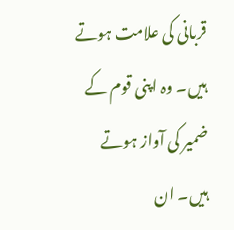قربانی کی علامت ہوتے ہیں۔ وہ اپنی قوم کے ضمیر کی آواز ہوتے ہیں۔ ان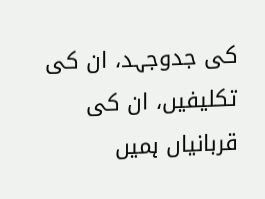کی جدوجہد، ان کی تکلیفیں، ان کی قربانیاں ہمیں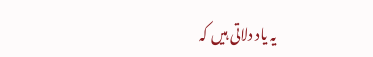یہ یاد دلاتی ہیں کہ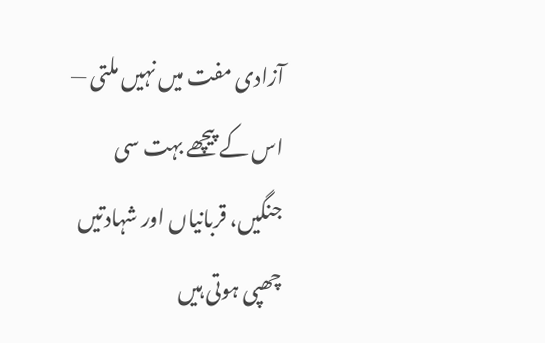آزادی مفت میں نہیں ملتی — اس کے پیچھے بہت سی جنگیں، قربانیاں اور شہادتیں چھپی ہوتی ہیں